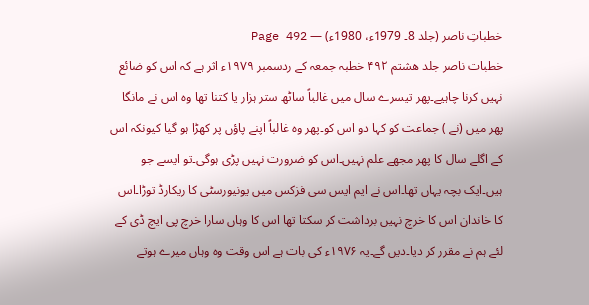خطباتِ ناصر (جلد 8۔ 1979ء، 1980ء) — Page 492
خطبات ناصر جلد هشتم ۴۹۲ خطبہ جمعہ کے ردسمبر ۱۹۷۹ء اثر ہے کہ اس کو ضائع نہیں کرنا چاہیے۔پھر تیسرے سال میں غالباً ساٹھ ستر ہزار یا کتنا تھا وہ اس نے مانگا پھر میں (نے ) جماعت کو کہا دو اس کو۔پھر وہ غالباً اپنے پاؤں پر کھڑا ہو گیا کیونکہ اس کے اگلے سال کا پھر مجھے علم نہیں۔اس کو ضرورت نہیں پڑی ہوگی۔تو ایسے جو ہیں۔ایک بچہ یہاں تھا۔اس نے ایم ایس سی فزکس میں یونیورسٹی کا ریکارڈ توڑا۔اس کا خاندان اس کا خرچ نہیں برداشت کر سکتا تھا اس کا وہاں سارا خرچ پی ایچ ڈی کے لئے ہم نے مقرر کر دیا۔دیں گے۔یہ ۱۹۷۶ء کی بات ہے اس وقت وہ وہاں میرے ہوتے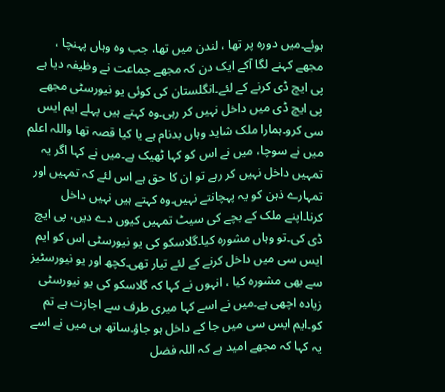ہوئے۔میں دورہ پر تھا ، لندن میں تھا، جب وہ وہاں پہنچا ، مجھے کہنے لگا آکے ایک دن کہ مجھے جماعت نے وظیفہ دیا ہے پی ایچ ڈی کرنے کے لئے۔انگلستان کی کوئی یو نیورسٹی مجھے پی ایچ ڈی میں داخل نہیں کر رہی۔وہ کہتے ہیں پہلے ایم ایس سی کرو۔ہمارا ملک شاید وہاں بدنام ہے یا کیا قصہ تھا واللہ اعلم میں نے سوچا، میں نے اس کو کہا ٹھیک ہے۔میں نے کہا اگر یہ تمہیں داخل نہیں کر رہے تو ان کا حق ہے اس لئے کہ تمہیں اور تمہارے ذہن کو یہ پہچانتے نہیں۔وہ کہتے ہیں نہیں داخل کرنا۔اپنے ملک کے بچے کی سیٹ تمہیں کیوں دے دیں، پی ایچ ڈی کی۔تو وہاں مشورہ کیا۔گلاسکو کی یو نیورسٹی اس کو ایم ایس سی میں داخل کرنے کے لئے تیار تھی۔کچھ اور یو نیورسٹیز سے بھی مشورہ کیا ، انہوں نے کہا کہ گلاسکو کی یو نیورسٹی زیادہ اچھی ہے۔میں نے اسے کہا میری طرف سے اجازت ہے تم کو۔ایم ایس سی میں جا کے داخل ہو جاؤ۔ساتھ ہی میں نے اسے یہ کہا کہ مجھے امید ہے کہ اللہ فضل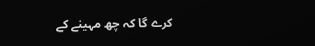کرے گا کہ چھ مہینے کے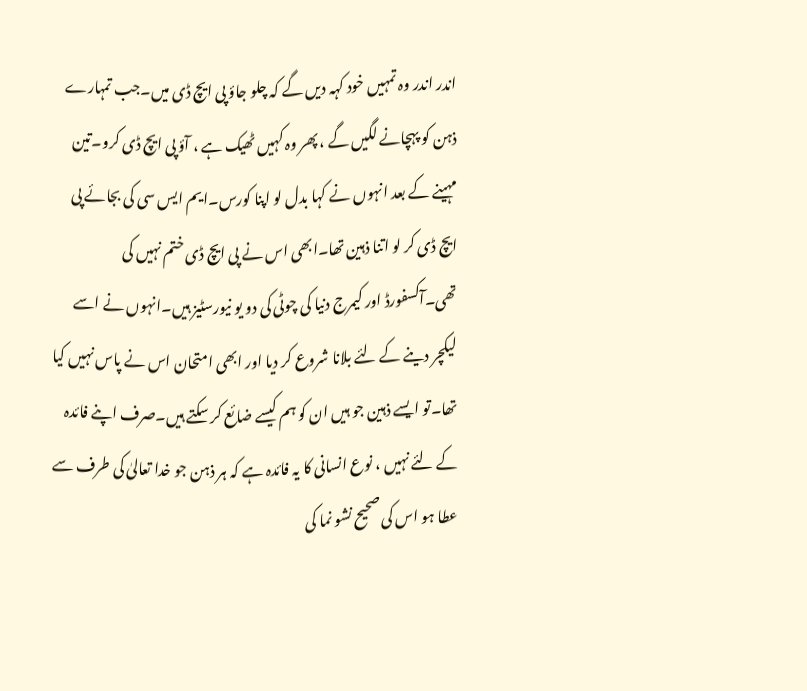اندر اندر وہ تمہیں خود کہہ دیں گے کہ چلو جاؤ پی ایچ ڈی میں۔جب تمہارے ذہن کو پہچانے لگیں گے ، پھر وہ کہیں ٹھیک ہے ، آؤ پی ایچ ڈی کرو۔تین مہینے کے بعد انہوں نے کہا بدل لو اپنا کورس۔ایم ایس سی کی بجائے پی ایچ ڈی کر لو اتنا ذہین تھا۔ابھی اس نے پی ایچ ڈی ختم نہیں کی تھی۔آکسفورڈ اور کیمرج دنیا کی چوٹی کی دو یو نیورسٹیز ہیں۔انہوں نے اسے لیکچر دینے کے لئے بلانا شروع کر دیا اور ابھی امتحان اس نے پاس نہیں کیا تھا۔تو ایسے ذہین جو ہیں ان کو ہم کیسے ضائع کر سکتے ہیں۔صرف اپنے فائدہ کے لئے نہیں ، نوع انسانی کا یہ فائدہ ہے کہ ہر ذہن جو خدا تعالیٰ کی طرف سے عطا ہو اس کی صحیح نشو نما کی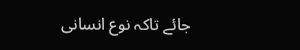جائے تاکہ نوع انسانی